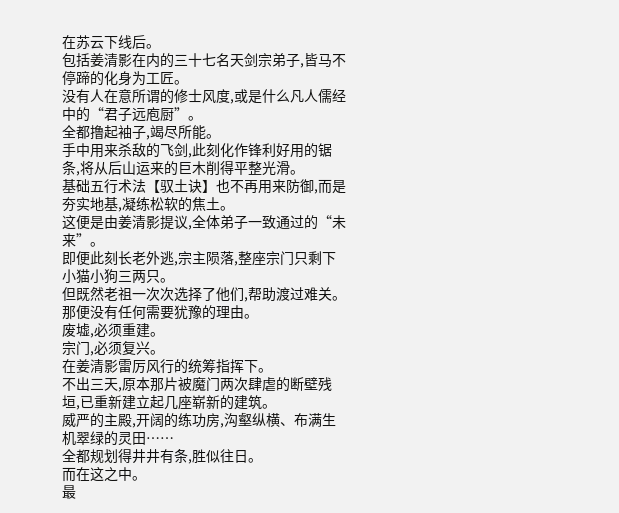在苏云下线后。
包括姜清影在内的三十七名天剑宗弟子,皆马不停蹄的化身为工匠。
没有人在意所谓的修士风度,或是什么凡人儒经中的“君子远庖厨”。
全都撸起袖子,竭尽所能。
手中用来杀敌的飞剑,此刻化作锋利好用的锯条,将从后山运来的巨木削得平整光滑。
基础五行术法【驭土诀】也不再用来防御,而是夯实地基,凝练松软的焦土。
这便是由姜清影提议,全体弟子一致通过的“未来”。
即便此刻长老外逃,宗主陨落,整座宗门只剩下小猫小狗三两只。
但既然老祖一次次选择了他们,帮助渡过难关。
那便没有任何需要犹豫的理由。
废墟,必须重建。
宗门,必须复兴。
在姜清影雷厉风行的统筹指挥下。
不出三天,原本那片被魔门两次肆虐的断壁残垣,已重新建立起几座崭新的建筑。
威严的主殿,开阔的练功房,沟壑纵横、布满生机翠绿的灵田……
全都规划得井井有条,胜似往日。
而在这之中。
最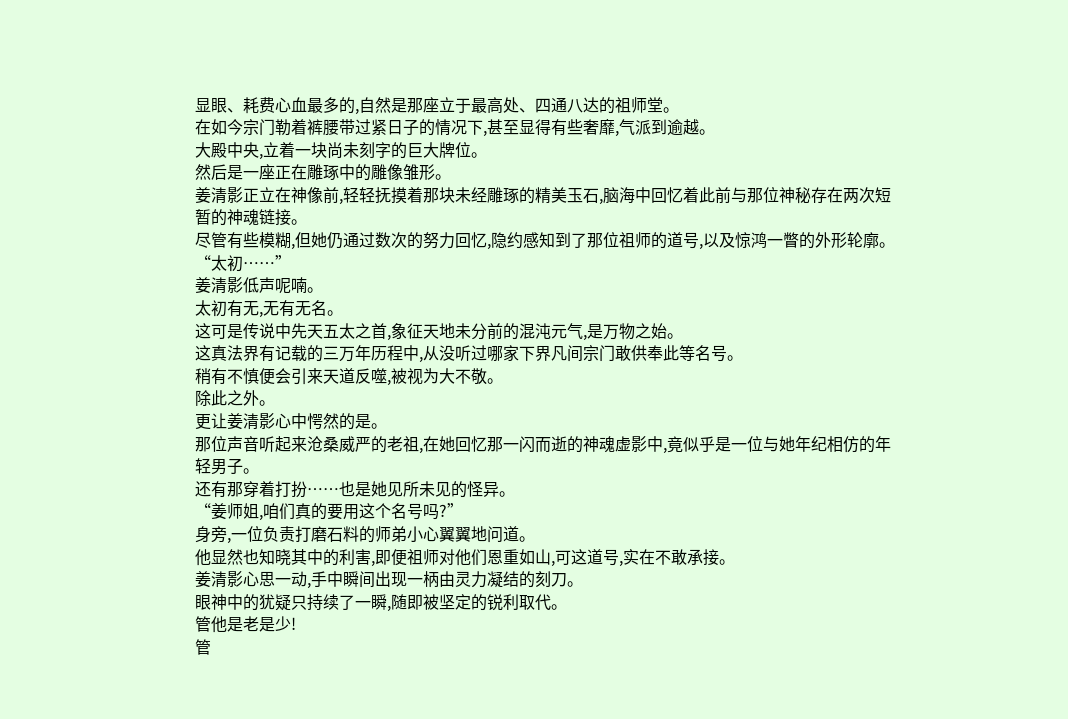显眼、耗费心血最多的,自然是那座立于最高处、四通八达的祖师堂。
在如今宗门勒着裤腰带过紧日子的情况下,甚至显得有些奢靡,气派到逾越。
大殿中央,立着一块尚未刻字的巨大牌位。
然后是一座正在雕琢中的雕像雏形。
姜清影正立在神像前,轻轻抚摸着那块未经雕琢的精美玉石,脑海中回忆着此前与那位神秘存在两次短暂的神魂链接。
尽管有些模糊,但她仍通过数次的努力回忆,隐约感知到了那位祖师的道号,以及惊鸿一瞥的外形轮廓。
“太初……”
姜清影低声呢喃。
太初有无,无有无名。
这可是传说中先天五太之首,象征天地未分前的混沌元气,是万物之始。
这真法界有记载的三万年历程中,从没听过哪家下界凡间宗门敢供奉此等名号。
稍有不慎便会引来天道反噬,被视为大不敬。
除此之外。
更让姜清影心中愕然的是。
那位声音听起来沧桑威严的老祖,在她回忆那一闪而逝的神魂虚影中,竟似乎是一位与她年纪相仿的年轻男子。
还有那穿着打扮……也是她见所未见的怪异。
“姜师姐,咱们真的要用这个名号吗?”
身旁,一位负责打磨石料的师弟小心翼翼地问道。
他显然也知晓其中的利害,即便祖师对他们恩重如山,可这道号,实在不敢承接。
姜清影心思一动,手中瞬间出现一柄由灵力凝结的刻刀。
眼神中的犹疑只持续了一瞬,随即被坚定的锐利取代。
管他是老是少!
管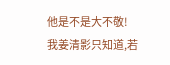他是不是大不敬!
我姜清影只知道,若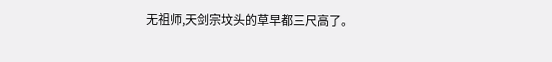无祖师,天剑宗坟头的草早都三尺高了。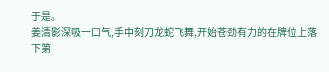于是。
姜清影深吸一口气,手中刻刀龙蛇飞舞,开始苍劲有力的在牌位上落下第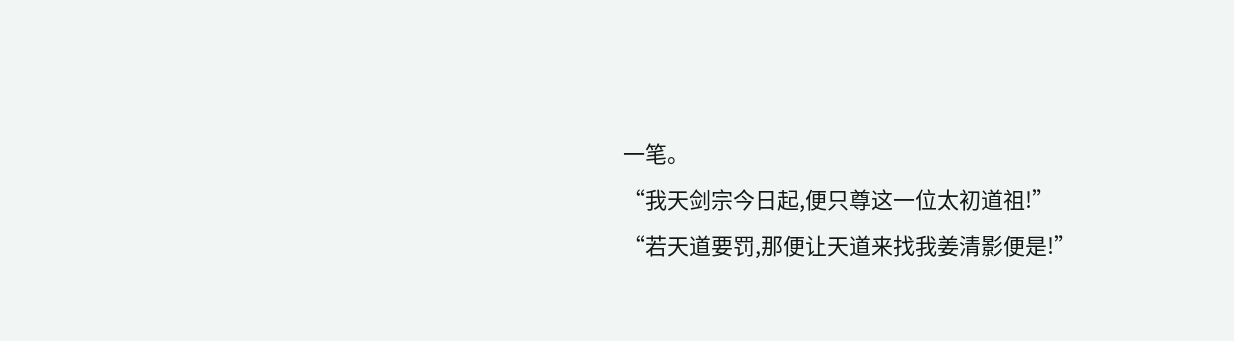一笔。
“我天剑宗今日起,便只尊这一位太初道祖!”
“若天道要罚,那便让天道来找我姜清影便是!”